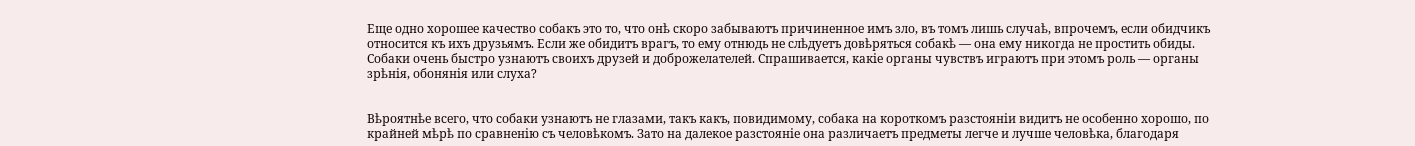Еще одно хорошее качество собакъ это то, что онѣ скоро забываютъ причиненное имъ зло, въ томъ лишь случаѣ, впрочемъ, если обидчикъ относится къ ихъ друзьямъ. Если же обидитъ врагъ, то ему отнюдь не слѣдуетъ довѣряться собакѣ — она ему никогда не простить обиды.
Собаки очень быстро узнаютъ своихъ друзей и доброжелателей. Спрашивается, какiе органы чувствъ играютъ при этомъ роль — органы зрѣнiя, обонянiя или слуха?


Вѣроятнѣе всего, что собаки узнаютъ не глазами, такъ какъ, повидимому, собака на короткомъ разстоянiи видитъ не особенно хорошо, по крайней мѣрѣ по сравненiю съ человѣкомъ. Зато на далекое разстоянiе она различаетъ предметы легче и лучше человѣка, благодаря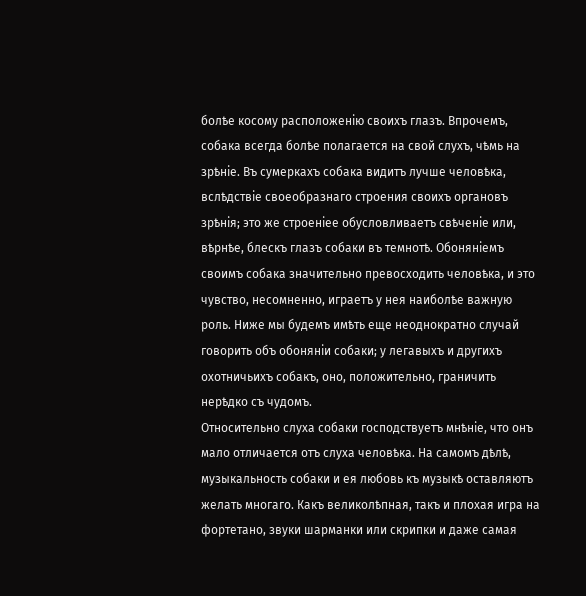болѣе косому расположенiю своихъ глазъ. Впрочемъ, собака всегда болѣе полагается на свой слухъ, чѣмь на зрѣнiе. Въ сумеркахъ собака видитъ лучше человѣка, вслѣдствiе своеобразнаго строения своихъ органовъ зрѣнiя; это же строенiее обусловливаетъ свѣченiе или, вѣрнѣе, блескъ глазъ собаки въ темнотѣ. Обонянiемъ своимъ собака значительно превосходить человѣка, и это чувство, несомненно, играетъ у нея наиболѣе важную роль. Ниже мы будемъ имѣть еще неоднократно случай говорить объ обонянiи собаки; у легавыхъ и другихъ охотничьихъ собакъ, оно, положительно, граничить нерѣдко съ чудомъ.
Относительно слуха собаки господствуетъ мнѣнiе, что онъ мало отличается отъ слуха человѣка. На самомъ дѣлѣ, музыкальность собаки и ея любовь къ музыкѣ оставляютъ желать многаго. Какъ великолѣпная, такъ и плохая игра на фортетано, звуки шарманки или скрипки и даже самая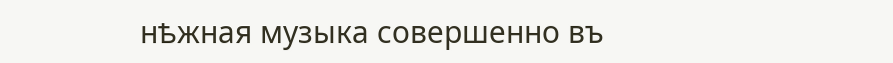нѣжная музыка совершенно въ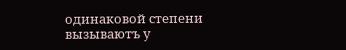одинаковой степени вызываютъ у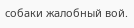собаки жалобный вой.